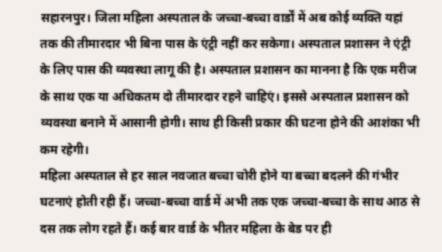सहारनपुर। जिला महिला अस्पताल के जच्चा-बच्चा वार्डों में अब कोई व्यक्ति यहां तक की तीमारदार भी बिना पास के एंट्री नहीं कर सकेगा। अस्पताल प्रशासन ने एंट्री के लिए पास की व्यवस्था लागू की है। अस्पताल प्रशासन का मानना है कि एक मरीज के साथ एक या अधिकतम दो तीमारदार रहने चाहिएं। इससे अस्पताल प्रशासन को व्यवस्था बनाने में आसानी होगी। साथ ही किसी प्रकार की घटना होने की आशंका भी कम रहेगी।
महिला अस्पताल से हर साल नवजात बच्चा चोरी होने या बच्चा बदलने की गंभीर घटनाएं होती रही हैं। जच्चा-बच्चा वार्ड में अभी तक एक जच्चा-बच्चा के साथ आठ से दस तक लोग रहते हैं। कई बार वार्ड के भीतर महिला के बेड पर ही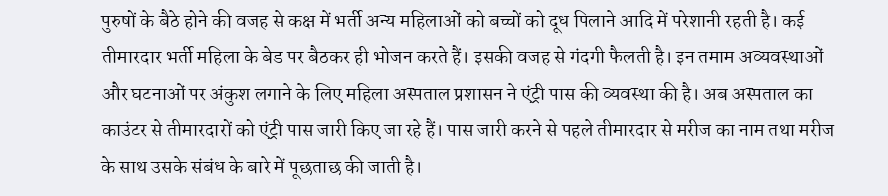पुरुषों के बैठे होने की वजह से कक्ष में भर्ती अन्य महिलाओं को बच्चों को दूध पिलाने आदि में परेशानी रहती है। कई तीमारदार भर्ती महिला के बेड पर बैठकर ही भोजन करते हैं। इसकी वजह से गंदगी फैलती है। इन तमाम अव्यवस्थाओं और घटनाओं पर अंकुश लगाने के लिए महिला अस्पताल प्रशासन ने एंट्री पास की व्यवस्था की है। अब अस्पताल का काउंटर से तीमारदारों को एंट्री पास जारी किए जा रहे हैं। पास जारी करने से पहले तीमारदार से मरीज का नाम तथा मरीज के साथ उसके संबंध के बारे में पूछताछ की जाती है।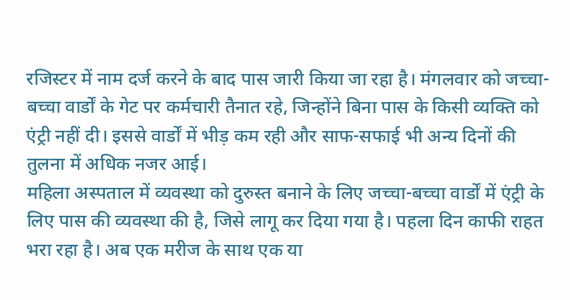रजिस्टर में नाम दर्ज करने के बाद पास जारी किया जा रहा है। मंगलवार को जच्चा-बच्चा वार्डों के गेट पर कर्मचारी तैनात रहे, जिन्होंने बिना पास के किसी व्यक्ति को एंट्री नहीं दी। इससे वार्डों में भीड़ कम रही और साफ-सफाई भी अन्य दिनों की तुलना में अधिक नजर आई।
महिला अस्पताल में व्यवस्था को दुरुस्त बनाने के लिए जच्चा-बच्चा वार्डों में एंट्री के लिए पास की व्यवस्था की है, जिसे लागू कर दिया गया है। पहला दिन काफी राहत भरा रहा है। अब एक मरीज के साथ एक या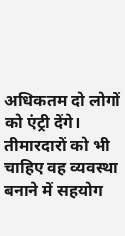अधिकतम दो लोगों को एंट्री देंगे। तीमारदारों को भी चाहिए वह व्यवस्था बनाने में सहयोग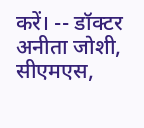करें। -- डॉक्टर अनीता जोशी, सीएमएस,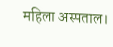महिला अस्पताल।